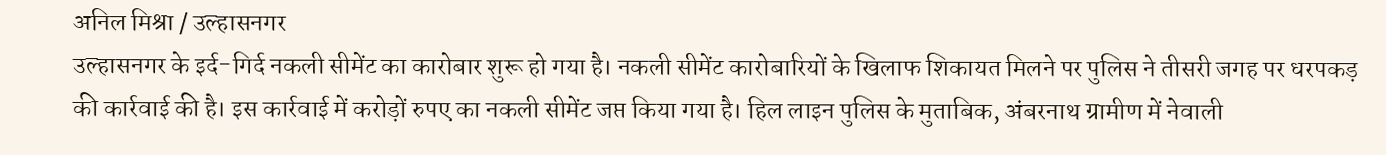अनिल मिश्रा / उल्हासनगर
उल्हासनगर के इर्द-गिर्द नकली सीमेंट का कारोबार शुरू हो गया है। नकली सीमेंट कारोबारियों के खिलाफ शिकायत मिलने पर पुलिस ने तीसरी जगह पर धरपकड़ की कार्रवाई की है। इस कार्रवाई में करोड़ों रुपए का नकली सीमेंट जप्त किया गया है। हिल लाइन पुलिस के मुताबिक, अंबरनाथ ग्रामीण में नेवाली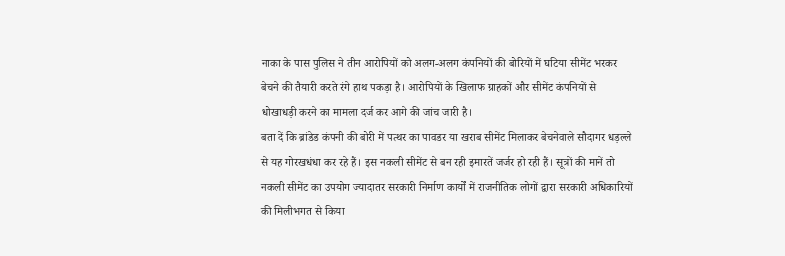नाका के पास पुलिस ने तीन आरोपियों को अलग-अलग कंपनियों की बोरियों में घटिया सीमेंट भरकर बेचने की तैयारी करते रंगे हाथ पकड़ा है। आरोपियों के खिलाफ ग्राहकों और सीमेंट कंपनियों से धोखाधड़ी करने का मामला दर्ज कर आगे की जांच जारी है।
बता दें कि ब्रांडेड कंपनी की बोरी में पत्थर का पावडर या खराब सीमेंट मिलाकर बेचनेवाले सौदागर धड़ल्ले से यह गोरखधंधा कर रहे हैं। इस नकली सीमेंट से बन रही इमारतें जर्जर हो रही हैं। सूत्रों की मानें तो नकली सीमेंट का उपयोग ज्यादातर सरकारी निर्माण कार्यों में राजनीतिक लोगों द्वारा सरकारी अधिकारियों की मिलीभगत से किया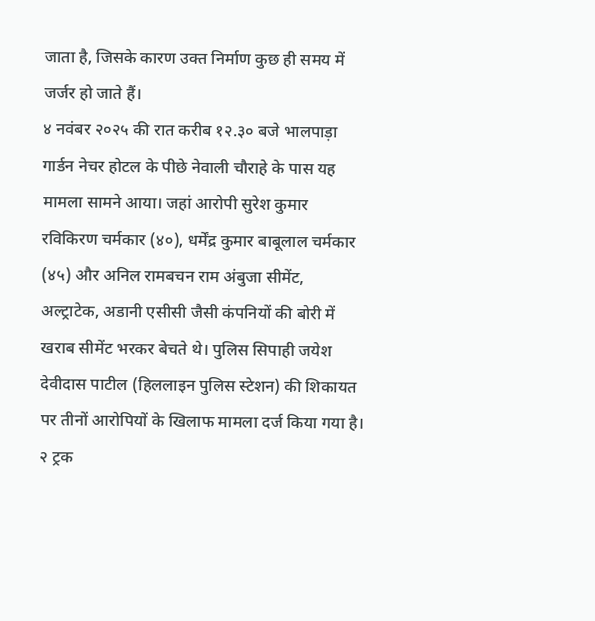जाता है, जिसके कारण उक्त निर्माण कुछ ही समय में जर्जर हो जाते हैं।
४ नवंबर २०२५ की रात करीब १२.३० बजे भालपाड़ा गार्डन नेचर होटल के पीछे नेवाली चौराहे के पास यह मामला सामने आया। जहां आरोपी सुरेश कुमार रविकिरण चर्मकार (४०), धर्मेंद्र कुमार बाबूलाल चर्मकार (४५) और अनिल रामबचन राम अंबुजा सीमेंट, अल्ट्राटेक, अडानी एसीसी जैसी कंपनियों की बोरी में खराब सीमेंट भरकर बेचते थे। पुलिस सिपाही जयेश देवीदास पाटील (हिललाइन पुलिस स्टेशन) की शिकायत पर तीनों आरोपियों के खिलाफ मामला दर्ज किया गया है।
२ ट्रक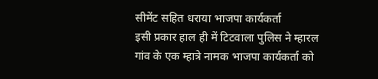सीमेंट सहित धराया भाजपा कार्यकर्ता
इसी प्रकार हाल ही में टिटवाला पुलिस ने म्हारल गांव के एक म्हात्रे नामक भाजपा कार्यकर्ता को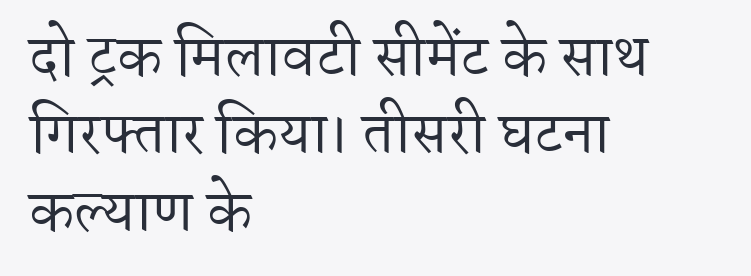दो ट्रक मिलावटी सीमेंट के साथ गिरफ्तार किया। तीसरी घटना कल्याण के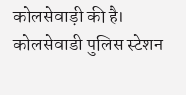कोलसेवाड़ी की है। कोलसेवाडी पुलिस स्टेशन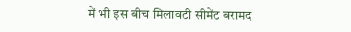में भी इस बीच मिलावटी सीमेंट बरामद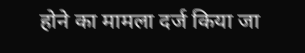होने का मामला दर्ज किया जा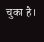चुका है।